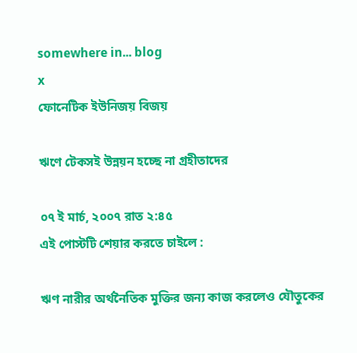somewhere in... blog
x
ফোনেটিক ইউনিজয় বিজয়

ঋণে টেকসই উন্নয়ন হচ্ছে না গ্রহীতাদের

০৭ ই মার্চ, ২০০৭ রাত ২:৪৫
এই পোস্টটি শেয়ার করতে চাইলে :

ঋণ নারীর অর্থনৈতিক মুক্তির জন্য কাজ করলেও যৌতুকের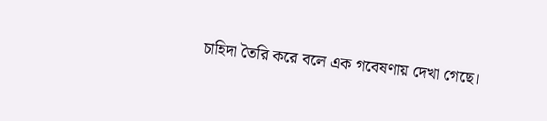চাহিদা তৈরি করে বলে এক গবেষণায় দেখা গেছে।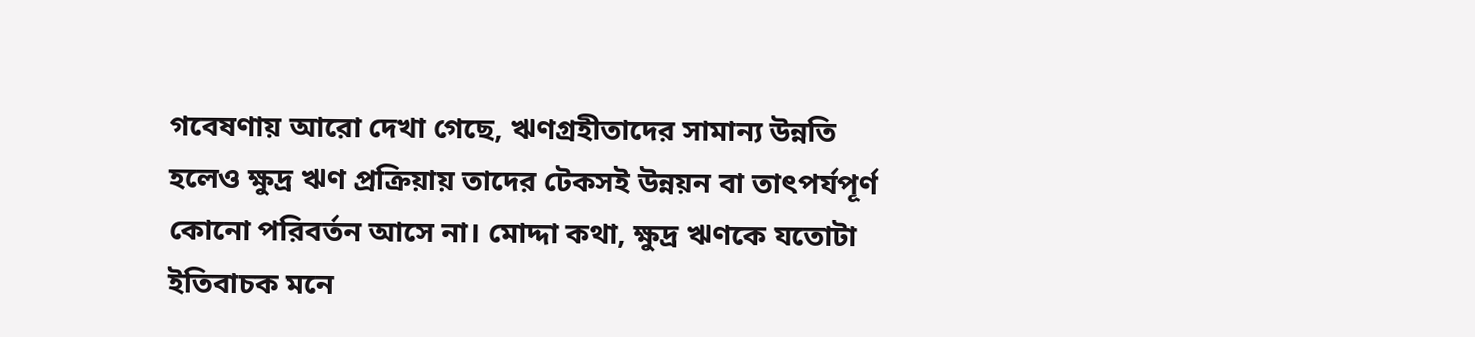গবেষণায় আরো দেখা গেছে, ঋণগ্রহীতাদের সামান্য উন্নতি হলেও ক্ষুদ্র ঋণ প্রক্রিয়ায় তাদের টেকসই উন্নয়ন বা তাৎপর্যপূর্ণ কোনো পরিবর্তন আসে না। মোদ্দা কথা, ক্ষুদ্র ঋণকে যতোটা ইতিবাচক মনে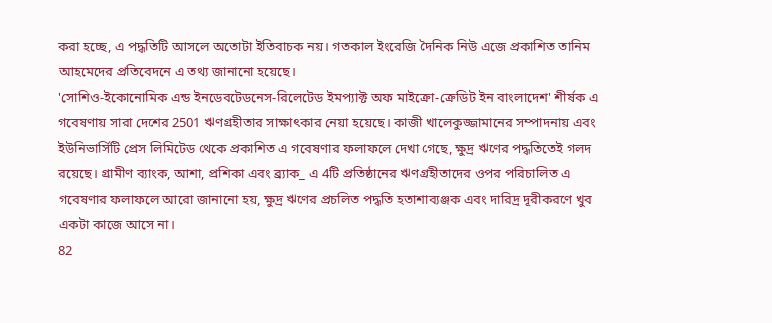করা হচ্ছে, এ পদ্ধতিটি আসলে অতোটা ইতিবাচক নয়। গতকাল ইংরেজি দৈনিক নিউ এজে প্রকাশিত তানিম আহমেদের প্রতিবেদনে এ তথ্য জানানো হয়েছে।
'সোশিও-ইকোনোমিক এন্ড ইনডেবটেডনেস-রিলেটেড ইমপ্যাক্ট অফ মাইক্রো-ক্রেডিট ইন বাংলাদেশ' শীর্ষক এ গবেষণায় সারা দেশের 2501 ঋণগ্রহীতার সাক্ষাৎকার নেয়া হয়েছে। কাজী খালেকুজ্জামানের সম্পাদনায় এবং ইউনিভার্সিটি প্রেস লিমিটেড থেকে প্রকাশিত এ গবেষণার ফলাফলে দেখা গেছে, ক্ষুদ্র ঋণের পদ্ধতিতেই গলদ রয়েছে। গ্রামীণ ব্যাংক, আশা, প্রশিকা এবং ব্র্যাক_ এ 4টি প্রতিষ্ঠানের ঋণগ্রহীতাদের ওপর পরিচালিত এ গবেষণার ফলাফলে আরো জানানো হয়, ক্ষুদ্র ঋণের প্রচলিত পদ্ধতি হতাশাব্যঞ্জক এবং দারিদ্র দূরীকরণে খুব একটা কাজে আসে না।
82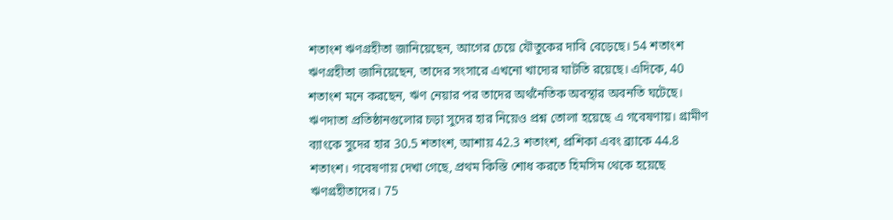শতাংশ ঋণগ্রহীতা জানিয়েছেন, আগের চেয়ে যৌতুকের দাবি বেড়েছে। 54 শতাংশ ঋণগ্রহীতা জানিয়েছেন, তাদের সংসারে এখনো খাদ্যের ঘাটতি রয়েছে। এদিকে, 40 শতাংশ মনে করছেন, ঋণ নেয়ার পর তাদের অর্থনৈতিক অবস্থার অবনতি ঘটেছে।
ঋণদাতা প্রতিষ্ঠানগুলোর চড়া সুদের হার নিয়েও প্রশ্ন তোলা হয়েছে এ গবেষণায়। গ্রামীণ ব্যাংকে সুদের হার 30.5 শতাংশ, আশায় 42.3 শতাংশ, প্রশিকা এবং ব্র্যাকে 44.8 শতাংশ। গবেষণায় দেখা গেছে, প্রথম কিস্তি শোধ করতে হিমসিম থেকে হয়েছে ঋণগ্রহীতাদের। 75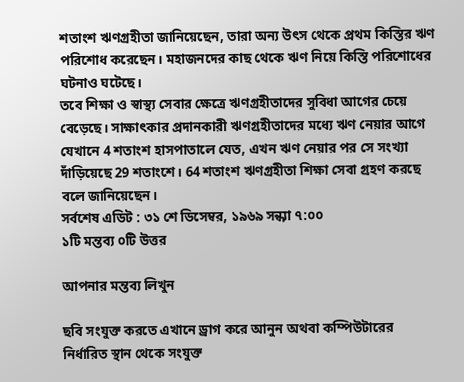শতাংশ ঋণগ্রহীতা জানিয়েছেন, তারা অন্য উৎস থেকে প্রথম কিস্তির ঋণ পরিশোধ করেছেন। মহাজনদের কাছ থেকে ঋণ নিয়ে কিস্তি পরিশোধের ঘটনাও ঘটেছে।
তবে শিক্ষা ও স্বাস্থ্য সেবার ক্ষেত্রে ঋণগ্রহীতাদের সুবিধা আগের চেয়ে বেড়েছে। সাক্ষাৎকার প্রদানকারী ঋণগ্রহীতাদের মধ্যে ঋণ নেয়ার আগে যেখানে 4 শতাংশ হাসপাতালে যেত, এখন ঋণ নেয়ার পর সে সংখ্যা দাঁড়িয়েছে 29 শতাংশে। 64 শতাংশ ঋণগ্রহীতা শিক্ষা সেবা গ্রহণ করছে বলে জানিয়েছেন।
সর্বশেষ এডিট : ৩১ শে ডিসেম্বর, ১৯৬৯ সন্ধ্যা ৭:০০
১টি মন্তব্য ০টি উত্তর

আপনার মন্তব্য লিখুন

ছবি সংযুক্ত করতে এখানে ড্রাগ করে আনুন অথবা কম্পিউটারের নির্ধারিত স্থান থেকে সংযুক্ত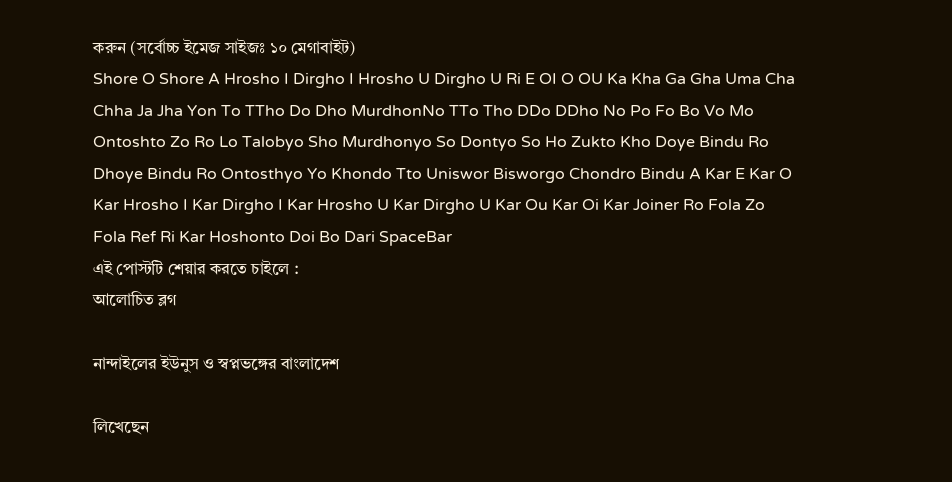করুন (সর্বোচ্চ ইমেজ সাইজঃ ১০ মেগাবাইট)
Shore O Shore A Hrosho I Dirgho I Hrosho U Dirgho U Ri E OI O OU Ka Kha Ga Gha Uma Cha Chha Ja Jha Yon To TTho Do Dho MurdhonNo TTo Tho DDo DDho No Po Fo Bo Vo Mo Ontoshto Zo Ro Lo Talobyo Sho Murdhonyo So Dontyo So Ho Zukto Kho Doye Bindu Ro Dhoye Bindu Ro Ontosthyo Yo Khondo Tto Uniswor Bisworgo Chondro Bindu A Kar E Kar O Kar Hrosho I Kar Dirgho I Kar Hrosho U Kar Dirgho U Kar Ou Kar Oi Kar Joiner Ro Fola Zo Fola Ref Ri Kar Hoshonto Doi Bo Dari SpaceBar
এই পোস্টটি শেয়ার করতে চাইলে :
আলোচিত ব্লগ

নান্দাইলের ইউনুস ও স্বপ্নভঙ্গের বাংলাদেশ

লিখেছেন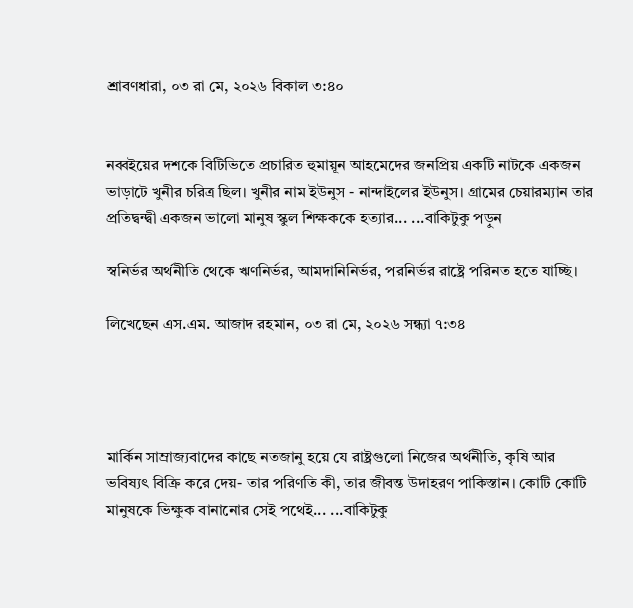শ্রাবণধারা, ০৩ রা মে, ২০২৬ বিকাল ৩:৪০


নব্বইয়ের দশকে বিটিভিতে প্রচারিত হুমায়ূন আহমেদের জনপ্রিয় একটি নাটকে একজন ভাড়াটে খুনীর চরিত্র ছিল। খুনীর নাম ইউনুস - নান্দাইলের ইউনুস। গ্রামের চেয়ারম্যান তার প্রতিদ্বন্দ্বী একজন ভালো মানুষ স্কুল শিক্ষককে হত্যার... ...বাকিটুকু পড়ুন

স্বনির্ভর অর্থনীতি থেকে ঋণনির্ভর, আমদানিনির্ভর, পরনির্ভর রাষ্ট্রে পরিনত হতে যাচ্ছি।

লিখেছেন এস.এম. আজাদ রহমান, ০৩ রা মে, ২০২৬ সন্ধ্যা ৭:৩৪




মার্কিন সাম্রাজ্যবাদের কাছে নতজানু হয়ে যে রাষ্ট্রগুলো নিজের অর্থনীতি, কৃষি আর ভবিষ্যৎ বিক্রি করে দেয়- তার পরিণতি কী, তার জীবন্ত উদাহরণ পাকিস্তান। কোটি কোটি মানুষকে ভিক্ষুক বানানোর সেই পথেই... ...বাকিটুকু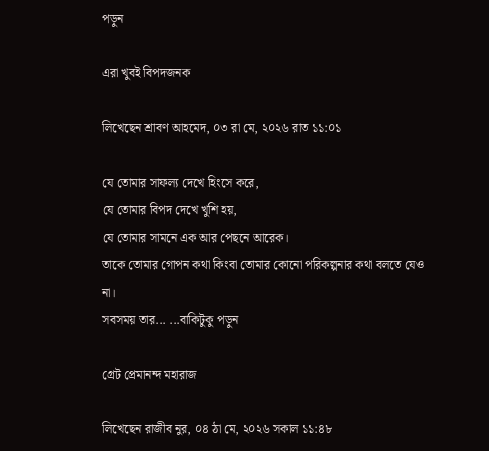পড়ুন

এরা খুবই বিপদজনক

লিখেছেন শ্রাবণ আহমেদ, ০৩ রা মে, ২০২৬ রাত ১১:০১

যে তোমার সাফল্য দেখে হিংসে করে,
যে তোমার বিপদ দেখে খুশি হয়,
যে তোমার সামনে এক আর পেছনে আরেক।
তাকে তোমার গোপন কথা কিংবা তোমার কোনো পরিকল্পনার কথা বলতে যেও না।
সবসময় তার... ...বাকিটুকু পড়ুন

গ্রেট প্রেমানন্দ মহারাজ

লিখেছেন রাজীব নুর, ০৪ ঠা মে, ২০২৬ সকাল ১১:৪৮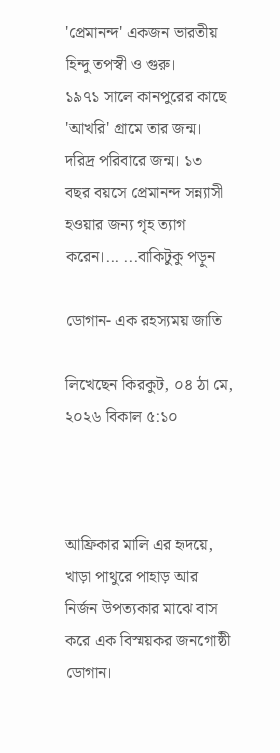'প্রেমানন্দ' একজন ভারতীয় হিন্দু তপস্বী ও গুরু।
১৯৭১ সালে কানপুরের কাছে 'আখরি' গ্রামে তার জন্ম। দরিদ্র পরিবারে জন্ম। ১৩ বছর বয়সে প্রেমানন্দ সন্ন্যাসী হওয়ার জন্য গৃহ ত্যাগ করেন।... ...বাকিটুকু পড়ুন

ডোগান- এক রহস্যময় জাতি

লিখেছেন কিরকুট, ০৪ ঠা মে, ২০২৬ বিকাল ৫:১০



আফ্রিকার মালি এর হৃদয়ে, খাড়া পাথুরে পাহাড় আর নির্জন উপত্যকার মাঝে বাস করে এক বিস্ময়কর জনগোষ্ঠী ডোগান।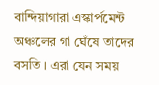বান্দিয়াগারা এস্কার্পমেন্ট অঞ্চলের গা ঘেঁষে তাদের বসতি । এরা যেন সময়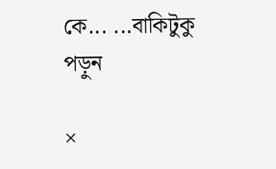কে... ...বাকিটুকু পড়ুন

×